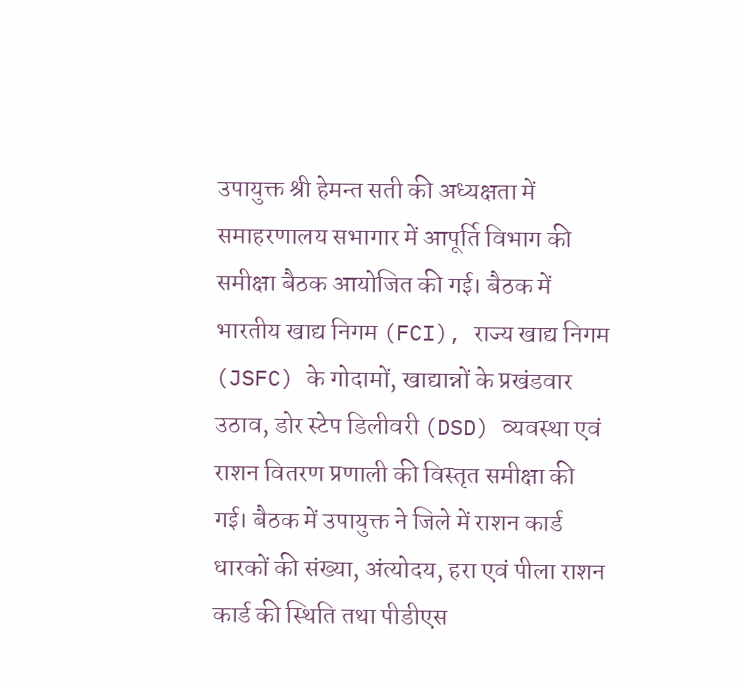उपायुक्त श्री हेमन्त सती की अध्यक्षता में समाहरणालय सभागार में आपूर्ति विभाग की समीक्षा बैठक आयोजित की गई। बैठक में भारतीय खाद्य निगम (FCI), राज्य खाद्य निगम (JSFC) के गोदामों, खाद्यान्नों के प्रखंडवार उठाव, डोर स्टेप डिलीवरी (DSD) व्यवस्था एवं राशन वितरण प्रणाली की विस्तृत समीक्षा की गई। बैठक में उपायुक्त ने जिले में राशन कार्ड धारकों की संख्या, अंत्योदय, हरा एवं पीला राशन कार्ड की स्थिति तथा पीडीएस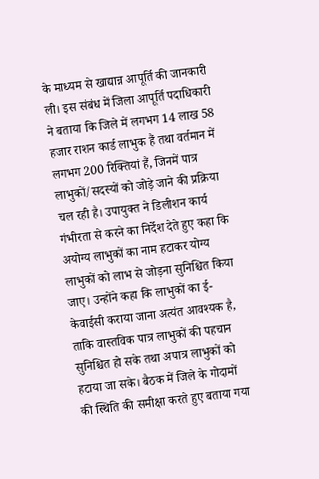के माध्यम से खाद्यान्न आपूर्ति की जानकारी ली। इस संबंध में जिला आपूर्ति पदाधिकारी ने बताया कि जिले में लगभग 14 लाख 58 हजार राशन कार्ड लाभुक हैं तथा वर्तमान में लगभग 200 रिक्तियां हैं, जिनमें पात्र लाभुकों/सदस्यों को जोड़े जाने की प्रक्रिया चल रही है। उपायुक्त ने डिलीशन कार्य गंभीरता से करने का निर्देश देते हुए कहा कि अयोग्य लाभुकों का नाम हटाकर योग्य लाभुकों को लाभ से जोड़ना सुनिश्चित किया जाए। उन्होंने कहा कि लाभुकों का ई-केवाईसी कराया जाना अत्यंत आवश्यक है, ताकि वास्तविक पात्र लाभुकों की पहचान सुनिश्चित हो सके तथा अपात्र लाभुकों को हटाया जा सके। बैठक में जिले के गोदामों की स्थिति की समीक्षा करते हुए बताया गया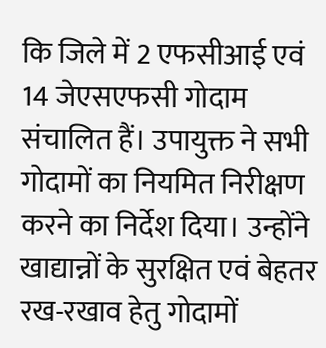कि जिले में 2 एफसीआई एवं 14 जेएसएफसी गोदाम संचालित हैं। उपायुक्त ने सभी गोदामों का नियमित निरीक्षण करने का निर्देश दिया। उन्होंने खाद्यान्नों के सुरक्षित एवं बेहतर रख-रखाव हेतु गोदामों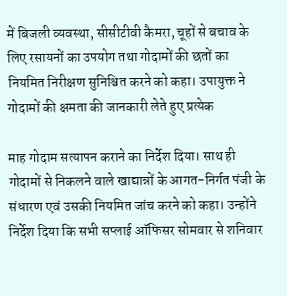में बिजली व्यवस्था, सीसीटीवी कैमरा, चूहों से बचाव के लिए रसायनों का उपयोग तथा गोदामों की छतों का नियमित निरीक्षण सुनिश्चित करने को कहा। उपायुक्त ने गोदामों की क्षमता की जानकारी लेते हुए प्रत्येक

माह गोदाम सत्यापन कराने का निर्देश दिया। साथ ही गोदामों से निकलने वाले खाद्यान्नों के आगत-निर्गत पंजी के संधारण एवं उसकी नियमित जांच करने को कहा। उन्होंने निर्देश दिया कि सभी सप्लाई ऑफिसर सोमवार से शनिवार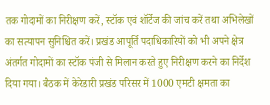तक गोदामों का निरीक्षण करें, स्टॉक एवं शॉर्टेज की जांच करें तथा अभिलेखों का सत्यापन सुनिश्चित करें। प्रखंड आपूर्ति पदाधिकारियों को भी अपने क्षेत्र अंतर्गत गोदामों का स्टॉक पंजी से मिलान करते हुए निरीक्षण करने का निर्देश दिया गया। बैठक में केरेडारी प्रखंड परिसर में 1000 एमटी क्षमता का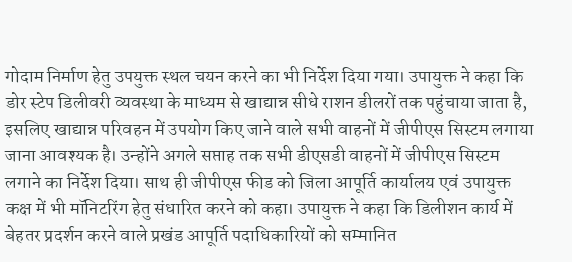गोदाम निर्माण हेतु उपयुक्त स्थल चयन करने का भी निर्देश दिया गया। उपायुक्त ने कहा कि डोर स्टेप डिलीवरी व्यवस्था के माध्यम से खाद्यान्न सीधे राशन डीलरों तक पहुंचाया जाता है, इसलिए खाद्यान्न परिवहन में उपयोग किए जाने वाले सभी वाहनों में जीपीएस सिस्टम लगाया जाना आवश्यक है। उन्होंने अगले सप्ताह तक सभी डीएसडी वाहनों में जीपीएस सिस्टम लगाने का निर्देश दिया। साथ ही जीपीएस फीड को जिला आपूर्ति कार्यालय एवं उपायुक्त कक्ष में भी मॉनिटरिंग हेतु संधारित करने को कहा। उपायुक्त ने कहा कि डिलीशन कार्य में बेहतर प्रदर्शन करने वाले प्रखंड आपूर्ति पदाधिकारियों को सम्मानित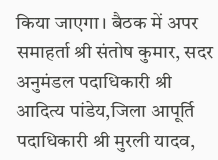किया जाएगा। बैठक में अपर समाहर्ता श्री संतोष कुमार, सदर अनुमंडल पदाधिकारी श्री आदित्य पांडेय,जिला आपूर्ति पदाधिकारी श्री मुरली यादव,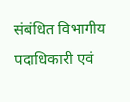संबंधित विभागीय पदाधिकारी एवं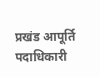प्रखंड आपूर्ति पदाधिकारी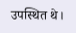उपस्थित थे।